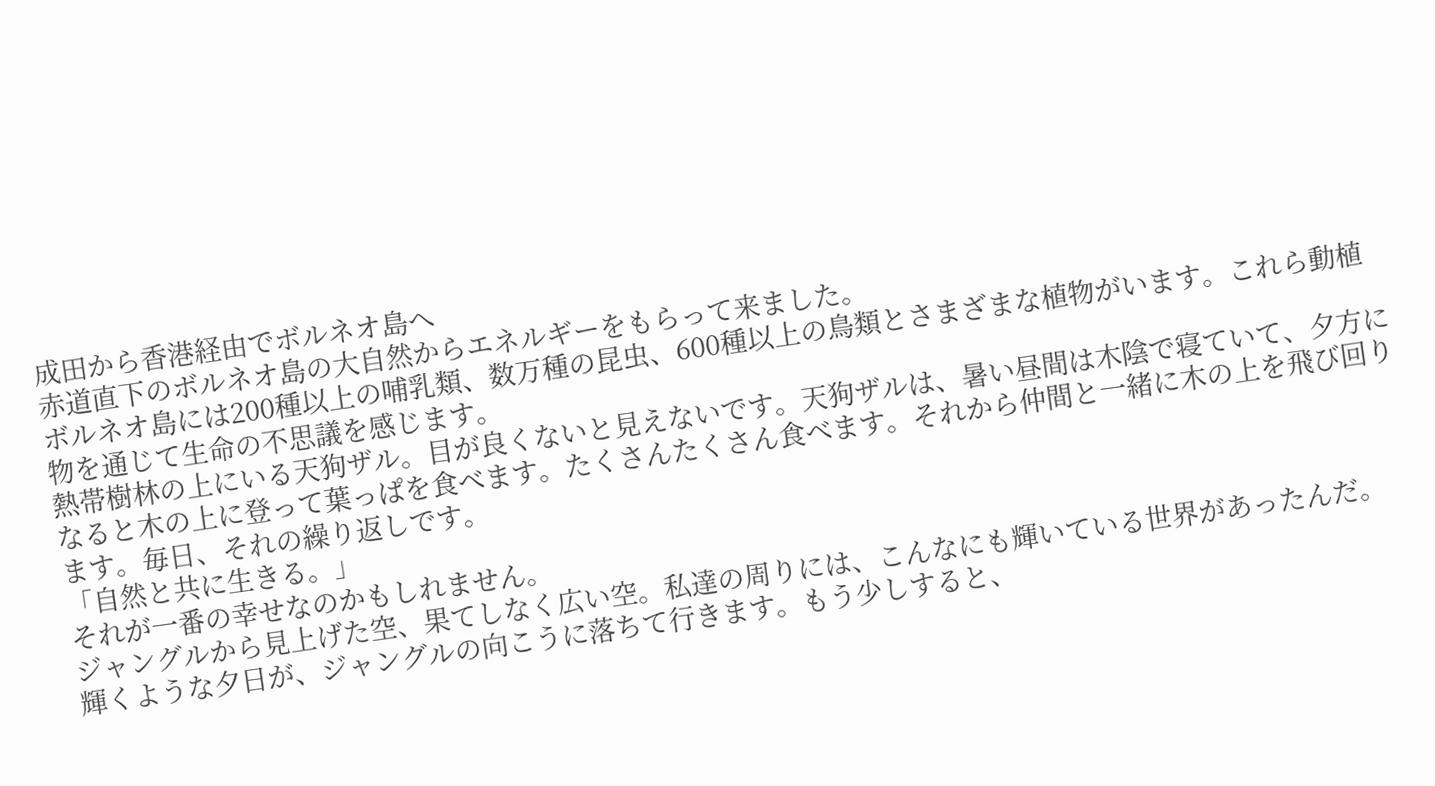成田から香港経由でボルネオ島へ
赤道直下のボルネオ島の大自然からエネルギーをもらって来ました。
ボルネオ島には200種以上の哺乳類、数万種の昆虫、600種以上の鳥類とさまざまな植物がいます。これら動植物を通じて生命の不思議を感じます。
熱帯樹林の上にいる天狗ザル。目が良くないと見えないです。天狗ザルは、暑い昼間は木陰で寝ていて、夕方になると木の上に登って葉っぱを食べます。たくさんたくさん食べます。それから仲間と一緒に木の上を飛び回ります。毎日、それの繰り返しです。
「自然と共に生きる。」
それが一番の幸せなのかもしれません。
ジャングルから見上げた空、果てしなく広い空。私達の周りには、こんなにも輝いている世界があったんだ。
輝くような夕日が、ジャングルの向こうに落ちて行きます。もう少しすると、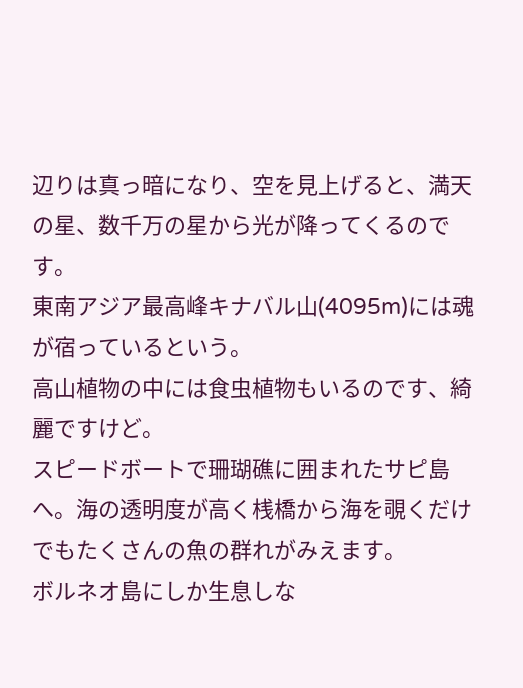辺りは真っ暗になり、空を見上げると、満天の星、数千万の星から光が降ってくるのです。
東南アジア最高峰キナバル山(4095m)には魂が宿っているという。
高山植物の中には食虫植物もいるのです、綺麗ですけど。
スピードボートで珊瑚礁に囲まれたサピ島へ。海の透明度が高く桟橋から海を覗くだけでもたくさんの魚の群れがみえます。
ボルネオ島にしか生息しな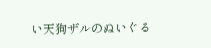い天狗ザルのぬいぐる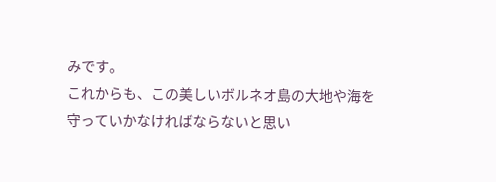みです。
これからも、この美しいボルネオ島の大地や海を守っていかなければならないと思い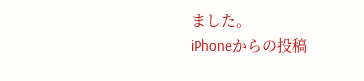ました。
iPhoneからの投稿